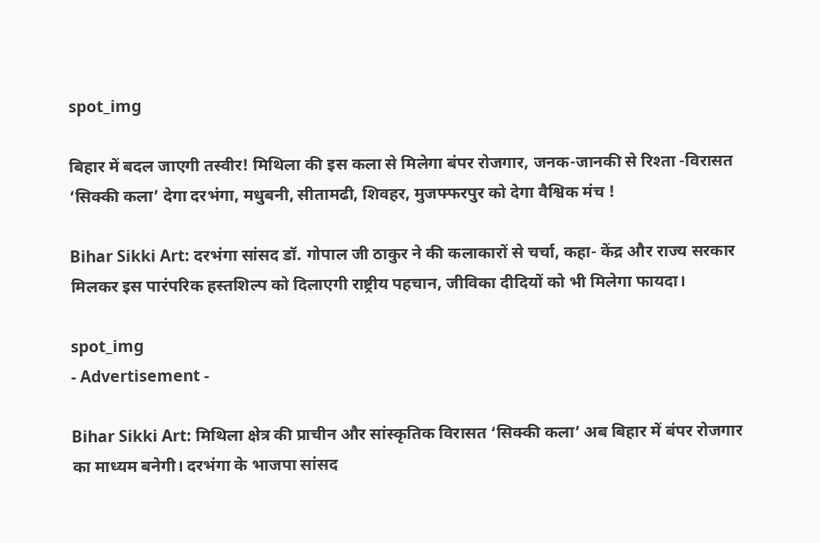spot_img

बिहार में बदल जाएगी तस्वीर! मिथिला की इस कला से मिलेगा बंपर रोजगार, जनक-जानकी से रिश्ता -विरासत ‘सिक्की कला’ देगा दरभंगा, मधुबनी, सीतामढी, शिवहर, मुजफ्फरपुर को देगा वैश्विक मंच !

Bihar Sikki Art: दरभंगा सांसद डॉ. गोपाल जी ठाकुर ने की कलाकारों से चर्चा, कहा- केंद्र और राज्य सरकार मिलकर इस पारंपरिक हस्तशिल्प को दिलाएगी राष्ट्रीय पहचान, जीविका दीदियों को भी मिलेगा फायदा।

spot_img
- Advertisement -

Bihar Sikki Art: मिथिला क्षेत्र की प्राचीन और सांस्कृतिक विरासत ‘सिक्की कला’ अब बिहार में बंपर रोजगार का माध्यम बनेगी। दरभंगा के भाजपा सांसद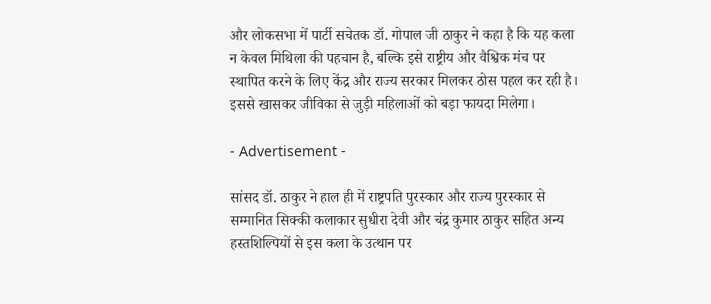और लोकसभा में पार्टी सचेतक डॉ. गोपाल जी ठाकुर ने कहा है कि यह कला न केवल मिथिला की पहचान है, बल्कि इसे राष्ट्रीय और वैश्विक मंच पर स्थापित करने के लिए केंद्र और राज्य सरकार मिलकर ठोस पहल कर रही है। इससे खासकर जीविका से जुड़ी महिलाओं को बड़ा फायदा मिलेगा।

- Advertisement -

सांसद डॉ. ठाकुर ने हाल ही में राष्ट्रपति पुरस्कार और राज्य पुरस्कार से सम्मानित सिक्की कलाकार सुधीरा देवी और चंद्र कुमार ठाकुर सहित अन्य हस्तशिल्पियों से इस कला के उत्थान पर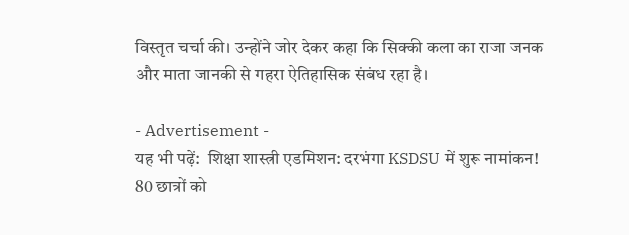विस्तृत चर्चा की। उन्होंने जोर देकर कहा कि सिक्की कला का राजा जनक और माता जानकी से गहरा ऐतिहासिक संबंध रहा है।

- Advertisement -
यह भी पढ़ें:  शिक्षा शास्त्री एडमिशन: दरभंगा KSDSU में शुरू नामांकन! 80 छात्रों को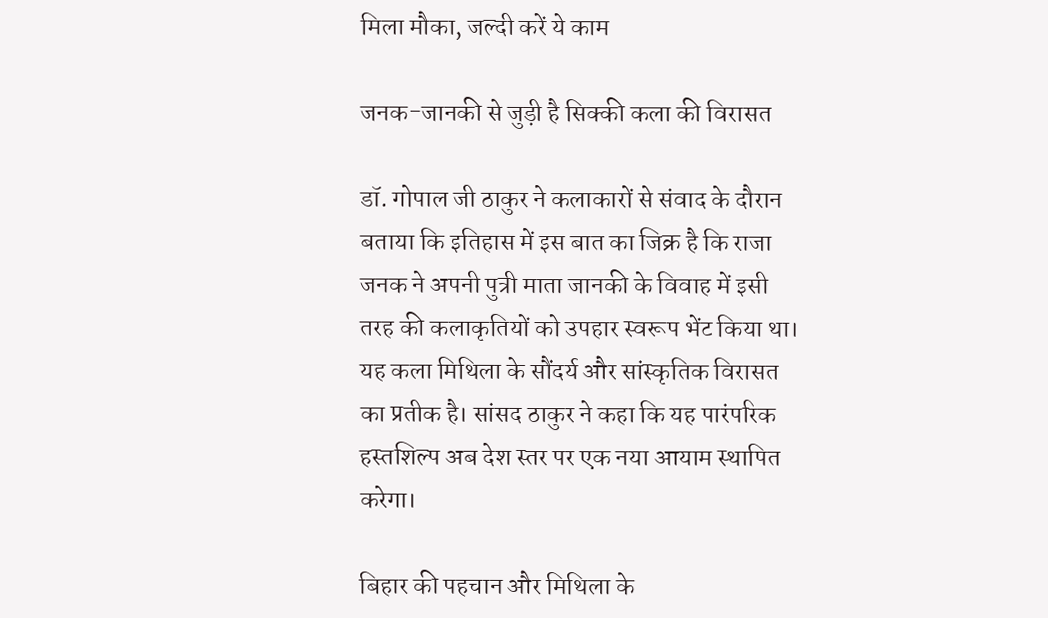मिला मौका, जल्दी करें ये काम

जनक-जानकी से जुड़ी है सिक्की कला की विरासत

डॉ. गोपाल जी ठाकुर ने कलाकारों से संवाद के दौरान बताया कि इतिहास में इस बात का जिक्र है कि राजा जनक ने अपनी पुत्री माता जानकी के विवाह में इसी तरह की कलाकृतियों को उपहार स्वरूप भेंट किया था। यह कला मिथिला के सौंदर्य और सांस्कृतिक विरासत का प्रतीक है। सांसद ठाकुर ने कहा कि यह पारंपरिक हस्तशिल्प अब देश स्तर पर एक नया आयाम स्थापित करेगा।

बिहार की पहचान और मिथिला के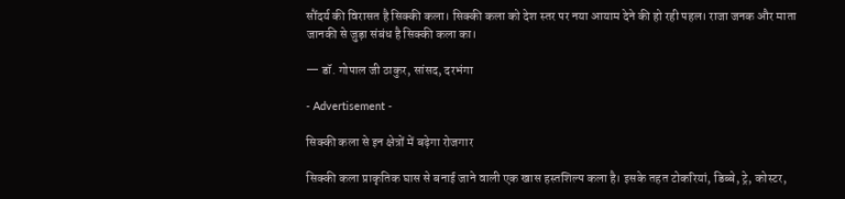सौंदर्य की विरासत है सिक्की कला। सिक्की कला को देश स्तर पर नया आयाम देने की हो रही पहल। राजा जनक और माता जानकी से जुड़ा संबंध है सिक्की कला का।

— डॉ. गोपाल जी ठाकुर, सांसद, दरभंगा

- Advertisement -

सिक्की कला से इन क्षेत्रों में बढ़ेगा रोजगार

सिक्की कला प्राकृतिक घास से बनाई जाने वाली एक खास हस्तशिल्प कला है। इसके तहत टोकरियां, डिब्बे, ट्रे, कोस्टर,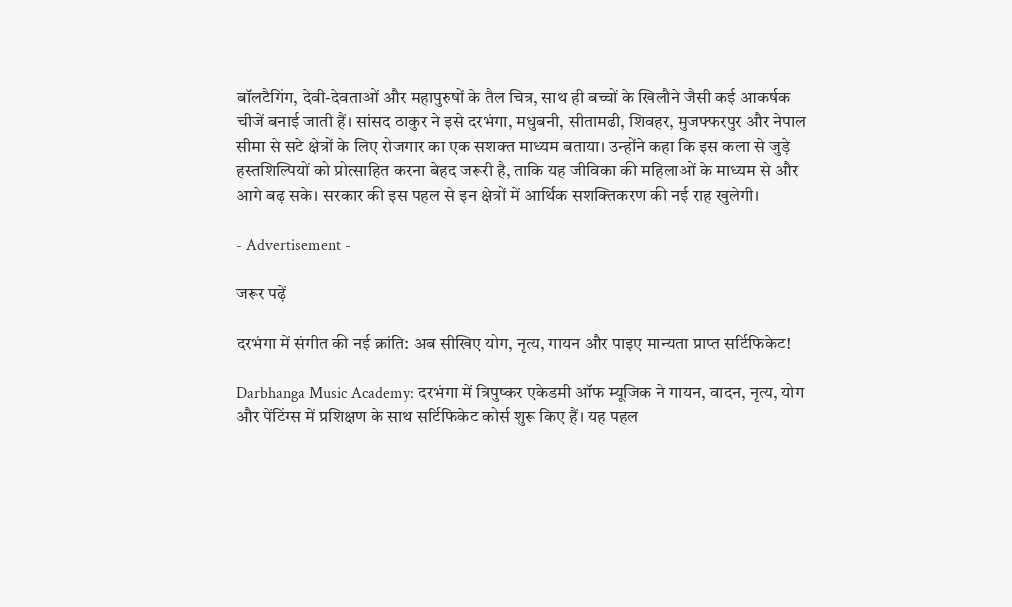बॉलटैगिंग, देवी-देवताओं और महापुरुषों के तैल चित्र, साथ ही बच्चों के खिलौने जैसी कई आकर्षक चीजें बनाई जाती हैं। सांसद ठाकुर ने इसे दरभंगा, मधुबनी, सीतामढी, शिवहर, मुजफ्फरपुर और नेपाल सीमा से सटे क्षेत्रों के लिए रोजगार का एक सशक्त माध्यम बताया। उन्होंने कहा कि इस कला से जुड़े हस्तशिल्पियों को प्रोत्साहित करना बेहद जरूरी है, ताकि यह जीविका की महिलाओं के माध्यम से और आगे बढ़ सके। सरकार की इस पहल से इन क्षेत्रों में आर्थिक सशक्तिकरण की नई राह खुलेगी।

- Advertisement -

जरूर पढ़ें

दरभंगा में संगीत की नई क्रांति: अब सीखिए योग, नृत्य, गायन और पाइए मान्यता प्राप्त सर्टिफिकेट!

Darbhanga Music Academy: दरभंगा में त्रिपुष्कर एकेडमी ऑफ म्यूजिक ने गायन, वादन, नृत्य, योग और पेंटिंग्स में प्रशिक्षण के साथ सर्टिफिकेट कोर्स शुरू किए हैं। यह पहल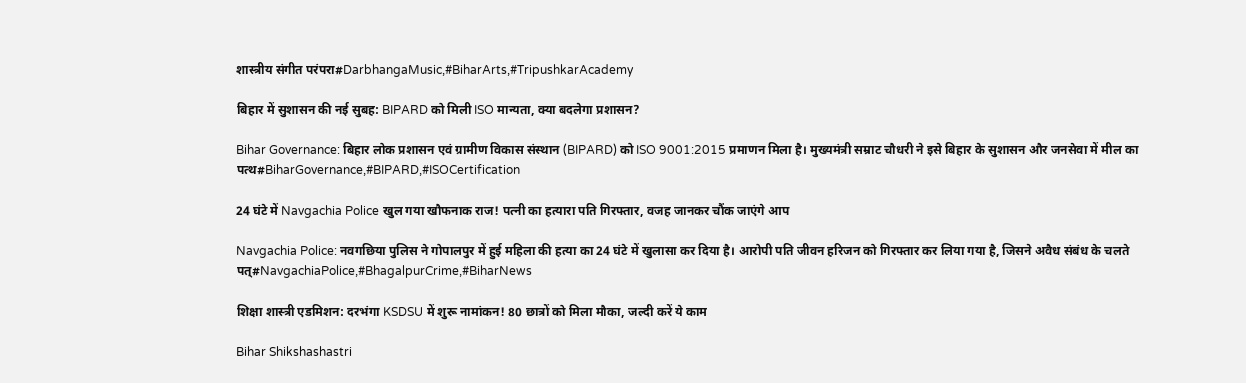शास्त्रीय संगीत परंपरा#DarbhangaMusic,#BiharArts,#TripushkarAcademy

बिहार में सुशासन की नई सुबह: BIPARD को मिली ISO मान्यता, क्या बदलेगा प्रशासन?

Bihar Governance: बिहार लोक प्रशासन एवं ग्रामीण विकास संस्थान (BIPARD) को ISO 9001:2015 प्रमाणन मिला है। मुख्यमंत्री सम्राट चौधरी ने इसे बिहार के सुशासन और जनसेवा में मील का पत्थ#BiharGovernance,#BIPARD,#ISOCertification

24 घंटे में Navgachia Police खुल गया खौफनाक राज! पत्नी का हत्यारा पति गिरफ्तार, वजह जानकर चौंक जाएंगे आप

Navgachia Police: नवगछिया पुलिस ने गोपालपुर में हुई महिला की हत्या का 24 घंटे में खुलासा कर दिया है। आरोपी पति जीवन हरिजन को गिरफ्तार कर लिया गया है, जिसने अवैध संबंध के चलते पत्#NavgachiaPolice,#BhagalpurCrime,#BiharNews

शिक्षा शास्त्री एडमिशन: दरभंगा KSDSU में शुरू नामांकन! 80 छात्रों को मिला मौका, जल्दी करें ये काम

Bihar Shikshashastri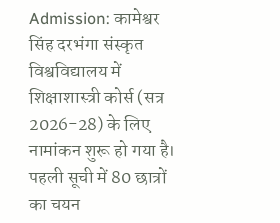Admission: कामेश्वर सिंह दरभंगा संस्कृत विश्वविद्यालय में शिक्षाशास्त्री कोर्स (सत्र 2026-28) के लिए नामांकन शुरू हो गया है। पहली सूची में 80 छात्रों का चयन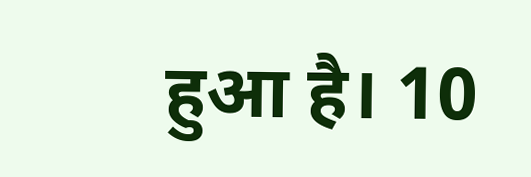हुआ है। 10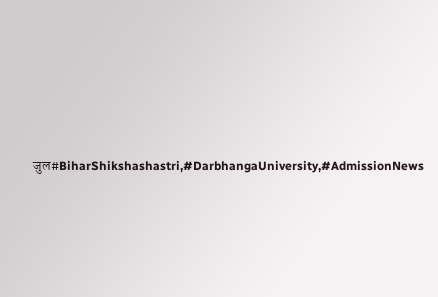जुल#BiharShikshashastri,#DarbhangaUniversity,#AdmissionNews